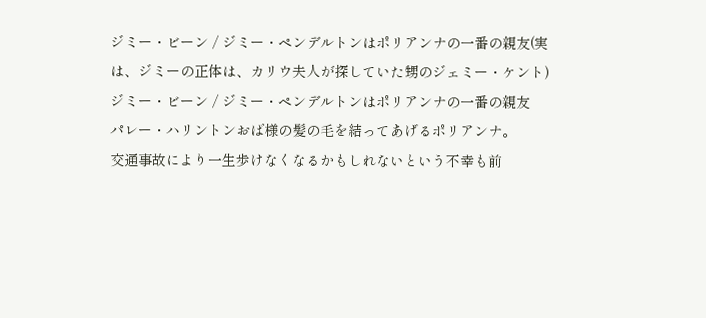ジミー・ビーン / ジミー・ペンデルトンはポリアンナの一番の親友(実は、ジミーの正体は、カリウ夫人が探していた甥のジェミー・ケント)
ジミー・ビーン / ジミー・ペンデルトンはポリアンナの一番の親友
パレー・ハリントンおば様の髪の毛を結ってあげるポリアンナ。
交通事故により一生歩けなくなるかもしれないという不幸も前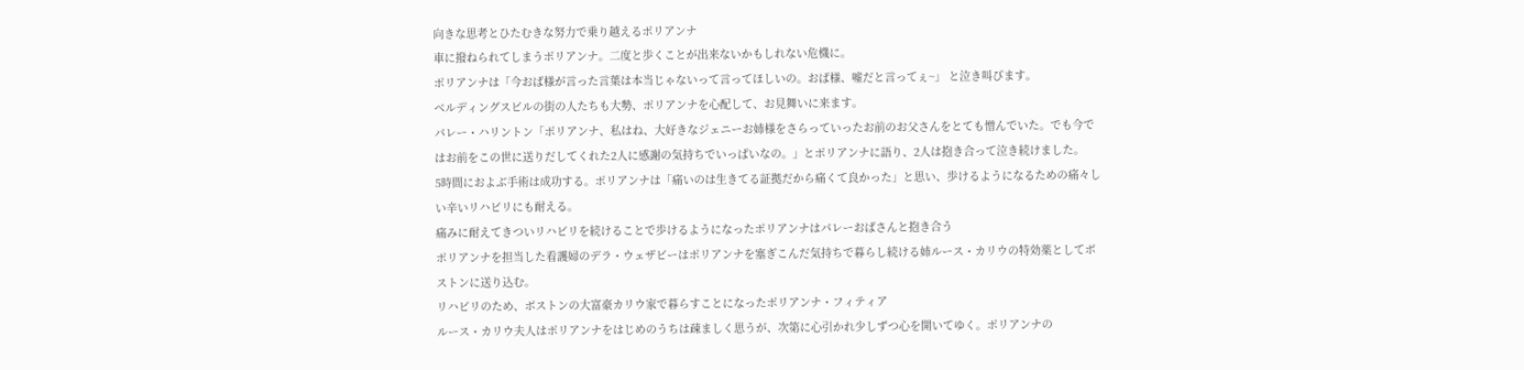向きな思考とひたむきな努力で乗り越えるポリアンナ
車に撥ねられてしまうポリアンナ。二度と歩くことが出来ないかもしれない危機に。
ポリアンナは「今おば様が言った言葉は本当じゃないって言ってほしいの。おば様、嘘だと言ってぇ~」 と泣き叫びます。
ベルディングスビルの街の人たちも大勢、ポリアンナを心配して、お見舞いに来ます。
パレー・ハリントン「ポリアンナ、私はね、大好きなジェニーお姉様をさらっていったお前のお父さんをとても憎んでいた。でも今ではお前をこの世に送りだしてくれた2人に感謝の気持ちでいっぱいなの。」とポリアンナに語り、2人は抱き合って泣き続けました。
5時間におよぶ手術は成功する。ポリアンナは「痛いのは生きてる証拠だから痛くて良かった」と思い、歩けるようになるための痛々しい辛いリハビリにも耐える。
痛みに耐えてきついリハビリを続けることで歩けるようになったポリアンナはパレーおばさんと抱き合う
ポリアンナを担当した看護婦のデラ・ウェザビーはポリアンナを塞ぎこんだ気持ちで暮らし続ける姉ルース・カリウの特効薬としてボストンに送り込む。
リハビリのため、ボストンの大富豪カリウ家で暮らすことになったポリアンナ・フィティア
ルース・カリウ夫人はポリアンナをはじめのうちは疎ましく思うが、次第に心引かれ少しずつ心を開いてゆく。ポリアンナの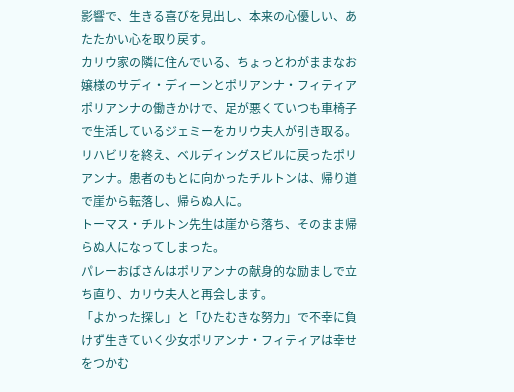影響で、生きる喜びを見出し、本来の心優しい、あたたかい心を取り戻す。
カリウ家の隣に住んでいる、ちょっとわがままなお嬢様のサディ・ディーンとポリアンナ・フィティア
ポリアンナの働きかけで、足が悪くていつも車椅子で生活しているジェミーをカリウ夫人が引き取る。
リハビリを終え、ベルディングスビルに戻ったポリアンナ。患者のもとに向かったチルトンは、帰り道で崖から転落し、帰らぬ人に。
トーマス・チルトン先生は崖から落ち、そのまま帰らぬ人になってしまった。
パレーおばさんはポリアンナの献身的な励ましで立ち直り、カリウ夫人と再会します。
「よかった探し」と「ひたむきな努力」で不幸に負けず生きていく少女ポリアンナ・フィティアは幸せをつかむ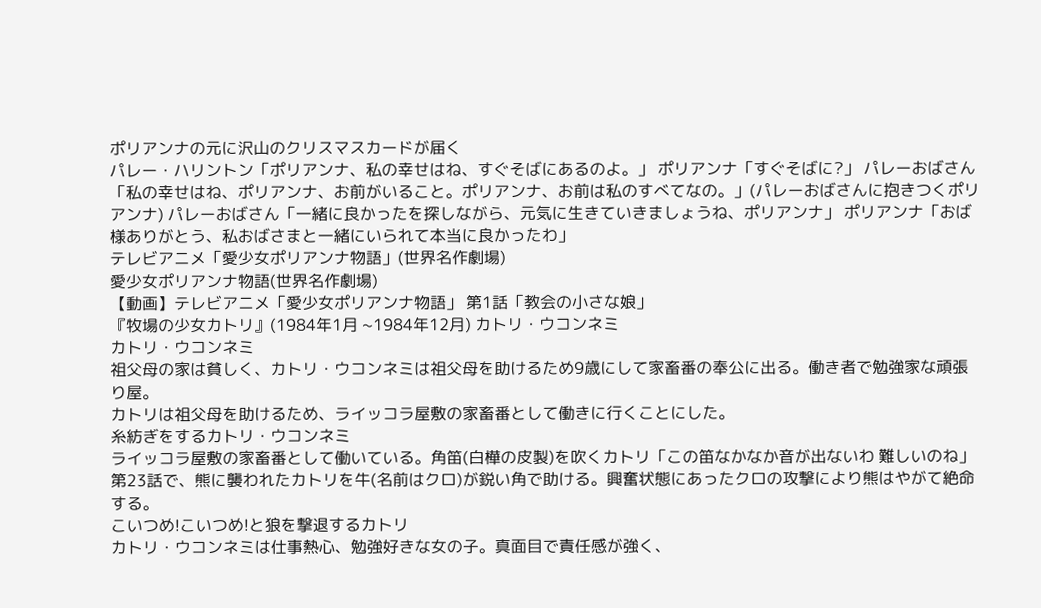ポリアンナの元に沢山のクリスマスカードが届く
パレー・ハリントン「ポリアンナ、私の幸せはね、すぐそばにあるのよ。」 ポリアンナ「すぐそばに?」 パレーおばさん「私の幸せはね、ポリアンナ、お前がいること。ポリアンナ、お前は私のすべてなの。」(パレーおばさんに抱きつくポリアンナ) パレーおばさん「一緒に良かったを探しながら、元気に生きていきましょうね、ポリアンナ」 ポリアンナ「おば様ありがとう、私おばさまと一緒にいられて本当に良かったわ」
テレビアニメ「愛少女ポリアンナ物語」(世界名作劇場)
愛少女ポリアンナ物語(世界名作劇場)
【動画】テレビアニメ「愛少女ポリアンナ物語」 第1話「教会の小さな娘」
『牧場の少女カトリ』(1984年1月 ~1984年12月) カトリ・ウコンネミ
カトリ・ウコンネミ
祖父母の家は貧しく、カトリ・ウコンネミは祖父母を助けるため9歳にして家畜番の奉公に出る。働き者で勉強家な頑張り屋。
カトリは祖父母を助けるため、ライッコラ屋敷の家畜番として働きに行くことにした。
糸紡ぎをするカトリ・ウコンネミ
ライッコラ屋敷の家畜番として働いている。角笛(白樺の皮製)を吹くカトリ「この笛なかなか音が出ないわ 難しいのね」
第23話で、熊に襲われたカトリを牛(名前はクロ)が鋭い角で助ける。興奮状態にあったクロの攻撃により熊はやがて絶命する。
こいつめ!こいつめ!と狼を撃退するカトリ
カトリ・ウコンネミは仕事熱心、勉強好きな女の子。真面目で責任感が強く、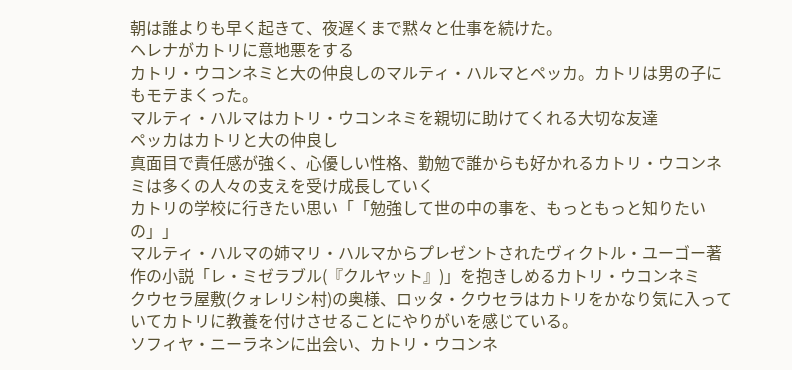朝は誰よりも早く起きて、夜遅くまで黙々と仕事を続けた。
ヘレナがカトリに意地悪をする
カトリ・ウコンネミと大の仲良しのマルティ・ハルマとペッカ。カトリは男の子にもモテまくった。
マルティ・ハルマはカトリ・ウコンネミを親切に助けてくれる大切な友達
ペッカはカトリと大の仲良し
真面目で責任感が強く、心優しい性格、勤勉で誰からも好かれるカトリ・ウコンネミは多くの人々の支えを受け成長していく
カトリの学校に行きたい思い「「勉強して世の中の事を、もっともっと知りたいの」」
マルティ・ハルマの姉マリ・ハルマからプレゼントされたヴィクトル・ユーゴー著作の小説「レ・ミゼラブル(『クルヤット』)」を抱きしめるカトリ・ウコンネミ
クウセラ屋敷(クォレリシ村)の奥様、ロッタ・クウセラはカトリをかなり気に入っていてカトリに教養を付けさせることにやりがいを感じている。
ソフィヤ・ニーラネンに出会い、カトリ・ウコンネ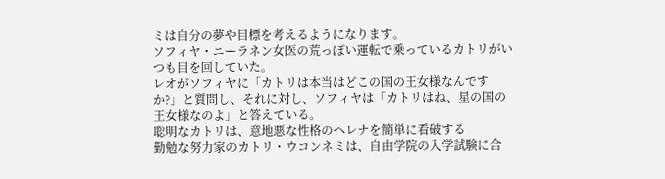ミは自分の夢や目標を考えるようになります。
ソフィヤ・ニーラネン女医の荒っぽい運転で乗っているカトリがいつも目を回していた。
レオがソフィヤに「カトリは本当はどこの国の王女様なんですか?」と質問し、それに対し、ソフィヤは「カトリはね、星の国の王女様なのよ」と答えている。
聡明なカトリは、意地悪な性格のヘレナを簡単に看破する
勤勉な努力家のカトリ・ウコンネミは、自由学院の入学試験に合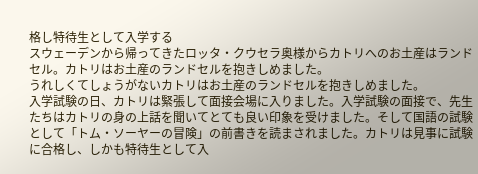格し特待生として入学する
スウェーデンから帰ってきたロッタ・クウセラ奥様からカトリへのお土産はランドセル。カトリはお土産のランドセルを抱きしめました。
うれしくてしょうがないカトリはお土産のランドセルを抱きしめました。
入学試験の日、カトリは緊張して面接会場に入りました。入学試験の面接で、先生たちはカトリの身の上話を聞いてとても良い印象を受けました。そして国語の試験として「トム・ソーヤーの冒険」の前書きを読まされました。カトリは見事に試験に合格し、しかも特待生として入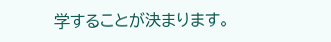学することが決まります。